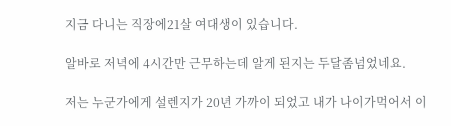지금 다니는 직장에21살 여대생이 있습니다.

알바로 저녁에 4시간만 근무하는데 알게 된지는 두달좀넘었네요.

저는 누군가에게 설렌지가 20년 가까이 되었고 내가 나이가먹어서 이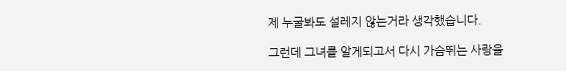제 누굴봐도 설레지 않는거라 생각했습니다.

그런데 그녀를 알게되고서 다시 가슴뛰는 사랑을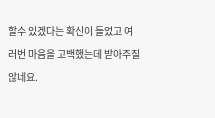할수 있겠다는 확신이 들었고 여러번 마음을 고백했는데 받아주질 않네요.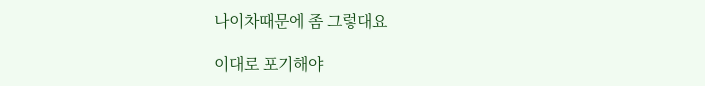나이차때문에 좀 그렇대요

이대로 포기해야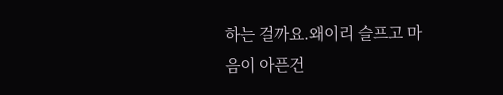하는 걸까요.왜이리 슬프고 마음이 아픈건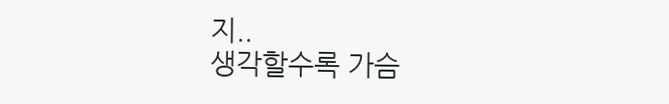지..
생각할수록 가슴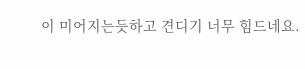이 미어지는듯하고 견디기 너무 힘드네요.